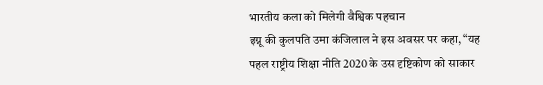भारतीय कला को मिलेगी वैश्विक पहचान
इग्नू की कुलपति उमा कंजिलाल ने इस अवसर पर कहा, “यह पहल राष्ट्रीय शिक्षा नीति 2020 के उस दृष्टिकोण को साकार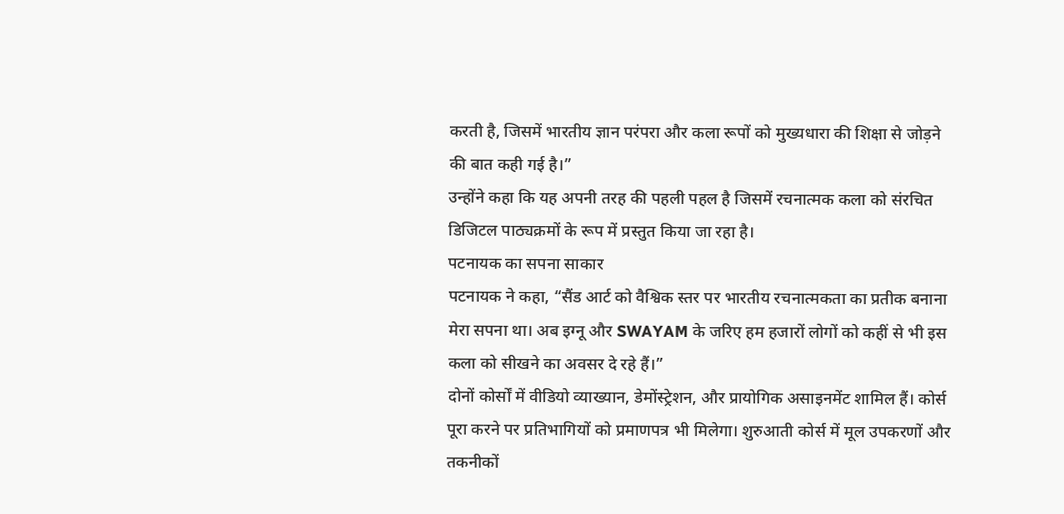करती है, जिसमें भारतीय ज्ञान परंपरा और कला रूपों को मुख्यधारा की शिक्षा से जोड़ने की बात कही गई है।”
उन्होंने कहा कि यह अपनी तरह की पहली पहल है जिसमें रचनात्मक कला को संरचित डिजिटल पाठ्यक्रमों के रूप में प्रस्तुत किया जा रहा है।
पटनायक का सपना साकार
पटनायक ने कहा, “सैंड आर्ट को वैश्विक स्तर पर भारतीय रचनात्मकता का प्रतीक बनाना मेरा सपना था। अब इग्नू और SWAYAM के जरिए हम हजारों लोगों को कहीं से भी इस कला को सीखने का अवसर दे रहे हैं।”
दोनों कोर्सों में वीडियो व्याख्यान, डेमोंस्ट्रेशन, और प्रायोगिक असाइनमेंट शामिल हैं। कोर्स पूरा करने पर प्रतिभागियों को प्रमाणपत्र भी मिलेगा। शुरुआती कोर्स में मूल उपकरणों और तकनीकों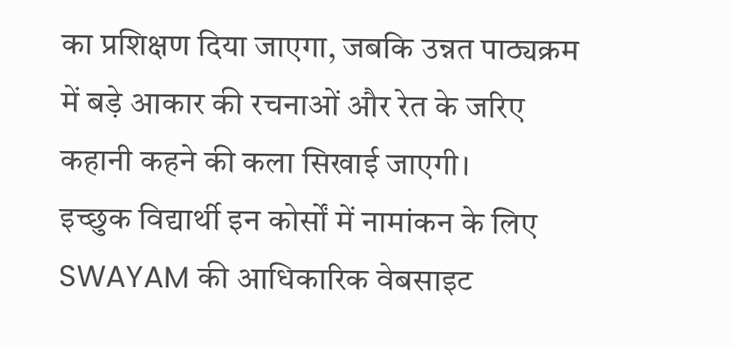का प्रशिक्षण दिया जाएगा, जबकि उन्नत पाठ्यक्रम में बड़े आकार की रचनाओं और रेत के जरिए कहानी कहने की कला सिखाई जाएगी।
इच्छुक विद्यार्थी इन कोर्सों में नामांकन के लिए SWAYAM की आधिकारिक वेबसाइट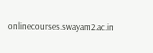onlinecourses.swayam2.ac.in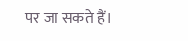पर जा सकते हैं।